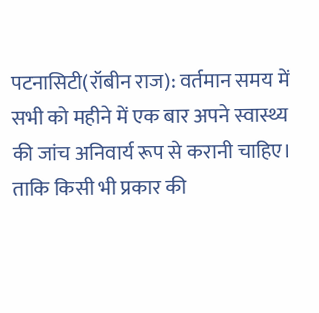पटनासिटी(रॉबीन राज): वर्तमान समय में सभी को महीने में एक बार अपने स्वास्थ्य की जांच अनिवार्य रूप से करानी चाहिए। ताकि किसी भी प्रकार की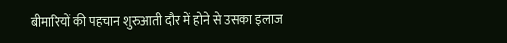बीमारियों की पहचान शुरुआती दौर में होने से उसका इलाज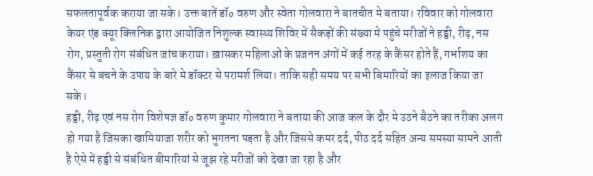सफलतापूर्वक कराया जा सके। उक्त बातें डॉ० वरुण और स्वेता गोलवारा ने बातचीत मे बताया। रविवार को गोलवारा केयर एंड क्यूर क्लिनिक द्वारा आयोजित निशुल्क स्वास्थ्य शिविर में सैकड़ों की संख्या मे पहुंचे मरीजों ने हड्डी, रीढ़, नस रोग, प्रस्तुती रोग संबंधित जांच कराया। ख़ासकर महिलाओं के प्रजनन अंगों में कई तरह के कैंसर होते हैं, गर्भाशय का कैंसर से बचने के उपाय के बारे मे डॉक्टर से परामर्श लिया। ताकि सही समय पर सभी बिमारियों का इलाज किया जा सके।
हड्डी, रीढ़ एवं नस रोग विशेषज्ञ डॉ० वरुण कुमार गोलवारा ने बताया की आज कल के दौर मे उठने बैठने का तरीका अलग हो गया है जिसका खामियाजा शरीर को भुगतना पड़ता है और जिससे कमर दर्द, पीठ दर्द सहित अन्य समस्या सामने आती है ऐसे में हड्डी से संबंधित बीमारियां से जूझ रहे मरीजों को देखा जा रहा है और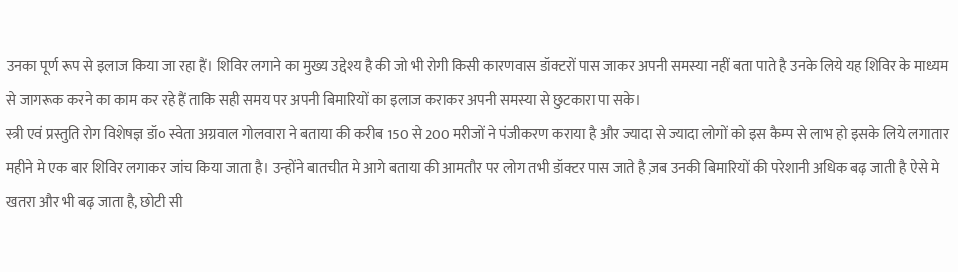उनका पूर्ण रूप से इलाज किया जा रहा हैं। शिविर लगाने का मुख्य उद्देश्य है की जो भी रोगी किसी कारणवास डॉक्टरों पास जाकर अपनी समस्या नहीं बता पाते है उनके लिये यह शिविर के माध्यम से जागरूक करने का काम कर रहे हैं ताकि सही समय पर अपनी बिमारियों का इलाज कराकर अपनी समस्या से छुटकारा पा सके।
स्त्री एवं प्रस्तुति रोग विशेषज्ञ डॉ० स्वेता अग्रवाल गोलवारा ने बताया की करीब 150 से 200 मरीजों ने पंजीकरण कराया है और ज्यादा से ज्यादा लोगों को इस कैम्प से लाभ हो इसके लिये लगातार महीने मे एक बार शिविर लगाकर जांच किया जाता है। उन्होंने बातचीत मे आगे बताया की आमतौर पर लोग तभी डॉक्टर पास जाते है ज़ब उनकी बिमारियों की परेशानी अधिक बढ़ जाती है ऐसे मे खतरा और भी बढ़ जाता है, छोटी सी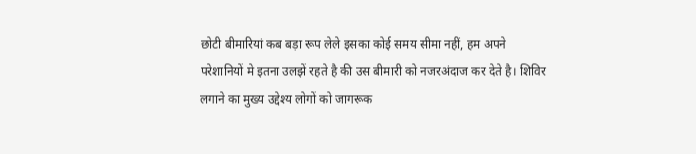छोटी बीमारियां कब बड़ा रूप लेले इसका कोई समय सीमा नहीं, हम अपने परेशानियों मे इतना उलझें रहते है की उस बीमारी को नजरअंदाज कर देते है। शिविर लगाने का मुख्य उद्देश्य लोगों को जागरूक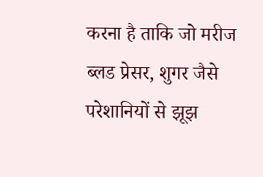करना है ताकि जो मरीज ब्लड प्रेसर, शुगर जैसे परेशानियों से झूझ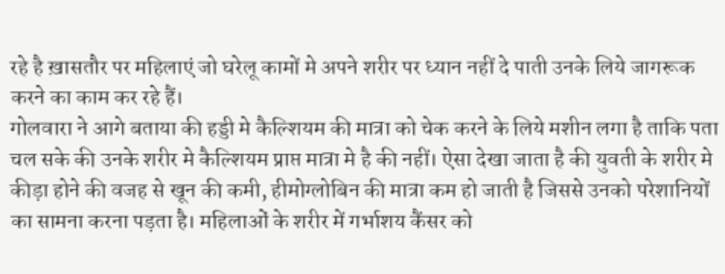रहे है ख़ासतौर पर महिलाएं जो घरेलू कामों मे अपने शरीर पर ध्यान नहीं दे पाती उनके लिये जागरूक करने का काम कर रहे हैं।
गोलवारा ने आगे बताया की हड्डी मे कैल्शियम की मात्रा को चेक करने के लिये मशीन लगा है ताकि पता चल सके की उनके शरीर मे कैल्शियम प्राप्त मात्रा मे है की नहीं। ऐसा देखा जाता है की युवती के शरीर मे कीड़ा होने की वजह से खून की कमी, हीमोग्लोबिन की मात्रा कम हो जाती है जिससे उनको परेशानियों का सामना करना पड़ता है। महिलाओं के शरीर में गर्भाशय कैंसर को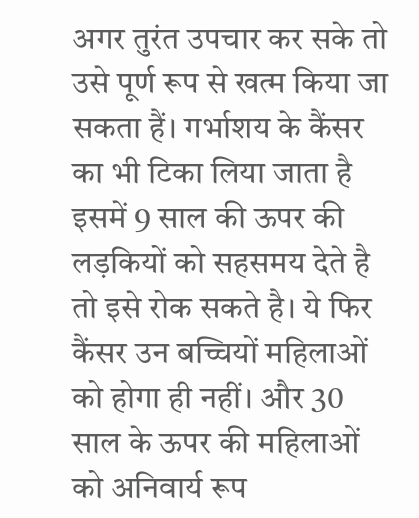अगर तुरंत उपचार कर सके तो उसे पूर्ण रूप से खत्म किया जा सकता हैं। गर्भाशय के कैंसर का भी टिका लिया जाता है इसमें 9 साल की ऊपर की लड़कियों को सहसमय देते है तो इसे रोक सकते है। ये फिर कैंसर उन बच्चियों महिलाओं को होगा ही नहीं। और 30 साल के ऊपर की महिलाओं को अनिवार्य रूप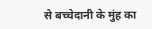से बच्चेदानी के मुंह का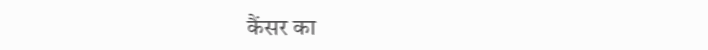कैंसर का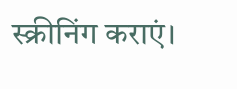स्क्रीनिंग कराएं।